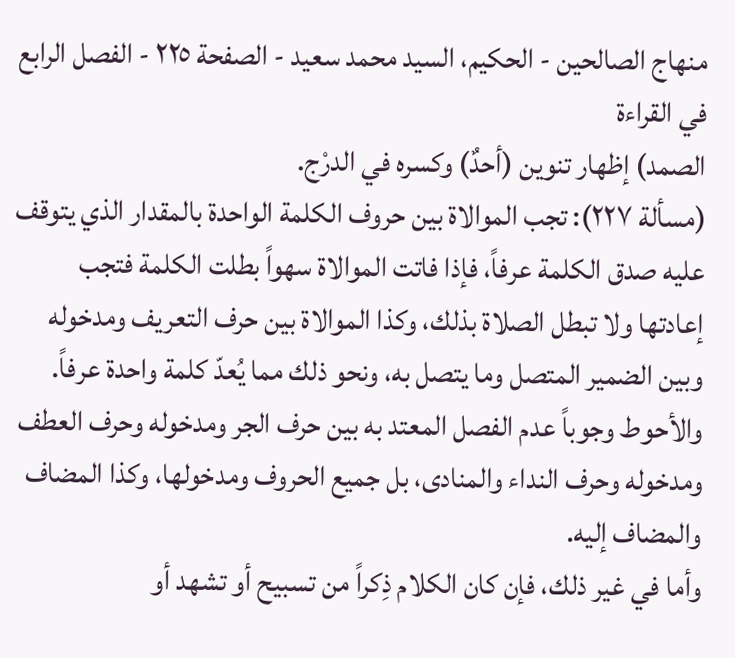منهاج الصالحين - الحكيم، السيد محمد سعيد - الصفحة ٢٢٥ - الفصل الرابع في القراءة
الصمد) إظهار تنوين (أحدٌ) وكسره في الدرْج.
(مسألة ٢٢٧): تجب الموالاة بين حروف الكلمة الواحدة بالمقدار الذي يتوقف عليه صدق الكلمة عرفاً، فإذا فاتت الموالاة سهواً بطلت الكلمة فتجب إعادتها ولا تبطل الصلاة بذلك، وكذا الموالاة بين حرف التعريف ومدخوله وبين الضمير المتصل وما يتصل به، ونحو ذلك مما يُعدّ كلمة واحدة عرفاً. والأحوط وجوباً عدم الفصل المعتد به بين حرف الجر ومدخوله وحرف العطف ومدخوله وحرف النداء والمنادى، بل جميع الحروف ومدخولها، وكذا المضاف والمضاف إليه.
وأما في غير ذلك، فإن كان الكلام ذِكراً من تسبيح أو تشهد أو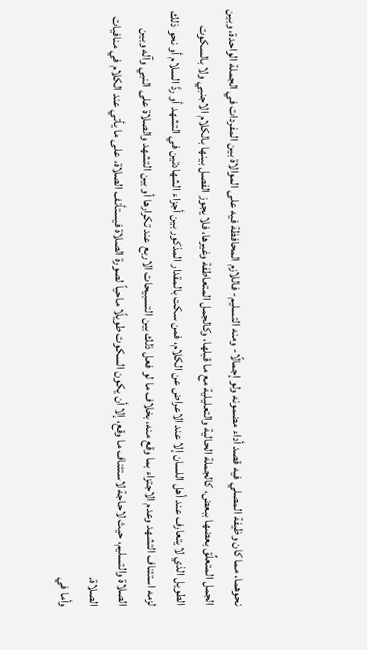نحوهما، مما كان وظيفة المصلي فيه قصد أداء مضمونه ولو إجمالًا- ومنه التسليم- فاللازم المحافظة فيه على الموالاة بين المفردات في الجملة الواحدة، وبين الجمل المتعلِّق بعضها ببعض، كالجملة الحالية والتعليلية مع ما قبلها، وكالجمل المتعاطفة وغيرها، فلا يجوز الفصل بينها بالكلام الاجنبي ولا بالسكوت الطويل الذي لا يتعارف عند أهل اللسان إلا عند الاعراض عن الكلام، فمن سكت بالمقدار المذكور بين أجزاء الشهادتين في التشهد أو ردَّ السلام أو نحو ذلك لزمه استئناف التشهد وعدم الاجتزاء بما وقع منه، بخلاف ما لو فعل ذلك بين التسبيحات الاربع عند تكرارها أو بين التشهد والصلاة على النبي وآله وبين الصلاة والتسليم، حيث لاحاجة لاستئناف ما وقع، إلا أن يكون السكوت طويلًا ماحياً لصورة الصلاة فيستأنف الصلاة، على ما يأتي عند الكلام في منافيات الصلاة.
وأما في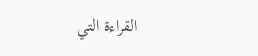القراءة التي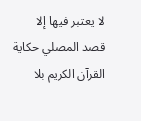لا يعتبر فيها إلا قصد المصلي حكاية القرآن الكريم بلا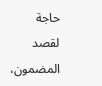حاجة لقصد المضمون،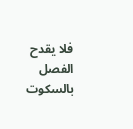فلا يقدح الفصل بالسكوت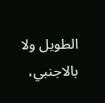الطويل ولا بالاجنبي،